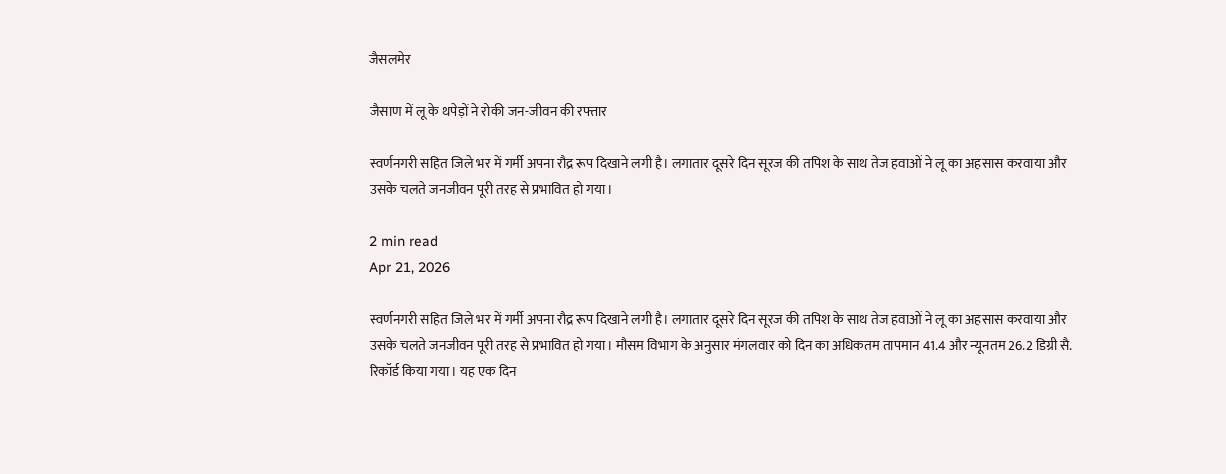जैसलमेर

जैसाण में लू के थपेड़ों ने रोकी जन-जीवन की रफ्तार

स्वर्णनगरी सहित जिले भर में गर्मी अपना रौद्र रूप दिखाने लगी है। लगातार दूसरे दिन सूरज की तपिश के साथ तेज हवाओं ने लू का अहसास करवाया और उसके चलते जनजीवन पूरी तरह से प्रभावित हो गया।

2 min read
Apr 21, 2026

स्वर्णनगरी सहित जिले भर में गर्मी अपना रौद्र रूप दिखाने लगी है। लगातार दूसरे दिन सूरज की तपिश के साथ तेज हवाओं ने लू का अहसास करवाया और उसके चलते जनजीवन पूरी तरह से प्रभावित हो गया। मौसम विभाग के अनुसार मंगलवार को दिन का अधिकतम तापमान 41.4 और न्यूनतम 26.2 डिग्री सै. रिकॉर्ड किया गया। यह एक दिन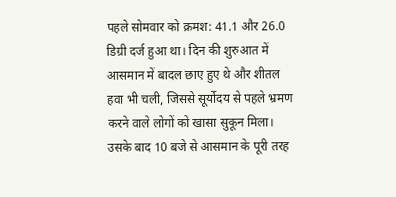पहले सोमवार को क्रमश: 41.1 और 26.0 डिग्री दर्ज हुआ था। दिन की शुरुआत में आसमान में बादल छाए हुए थे और शीतल हवा भी चली, जिससे सूर्योदय से पहले भ्रमण करने वाले लोगों को खासा सुकून मिला। उसके बाद 10 बजे से आसमान के पूरी तरह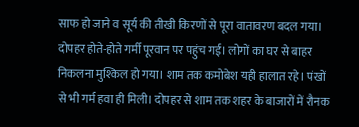साफ हो जाने व सूर्य की तीखी किरणों से पूरा वातावरण बदल गया। दोपहर होते-होते गर्मी पूरवान पर पहुंच गई। लोगों का घर से बाहर निकलना मुश्किल हो गया। शाम तक कमोबेश यही हालात रहे। पंखों से भी गर्म हवा ही मिली। दोपहर से शाम तक शहर के बाजारों में रौनक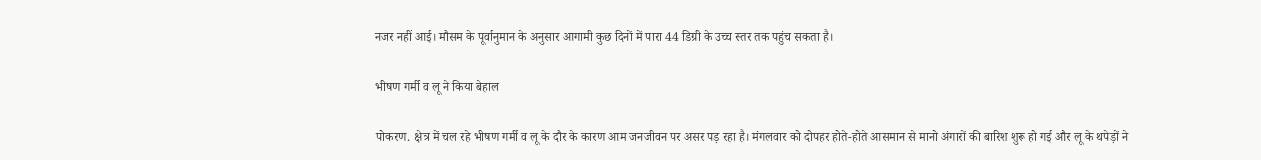नजर नहीं आई। मौसम के पूर्वानुमान के अनुसार आगामी कुछ दिनों में पारा 44 डिग्री के उच्च स्तर तक पहुंच सकता है।

भीषण गर्मी व लू ने किया बेहाल

पोकरण. क्षेत्र में चल रहे भीषण गर्मी व लू के दौर के कारण आम जनजीवन पर असर पड़ रहा है। मंगलवार को दोपहर होते-होते आसमान से मानो अंगारों की बारिश शुरू हो गई और लू के थपेड़ों ने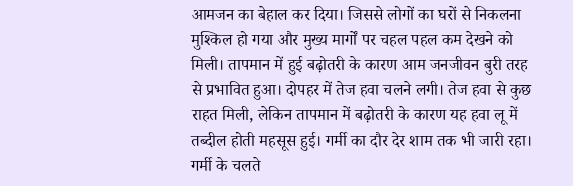आमजन का बेहाल कर दिया। जिससे लोगों का घरों से निकलना मुश्किल हो गया और मुख्य मार्गों पर चहल पहल कम देखने को मिली। तापमान में हुई बढ़ोतरी के कारण आम जनजीवन बुरी तरह से प्रभावित हुआ। दोपहर में तेज हवा चलने लगी। तेज हवा से कुछ राहत मिली, लेकिन तापमान में बढ़ोतरी के कारण यह हवा लू में तब्दील होती महसूस हुई। गर्मी का दौर देर शाम तक भी जारी रहा। गर्मी के चलते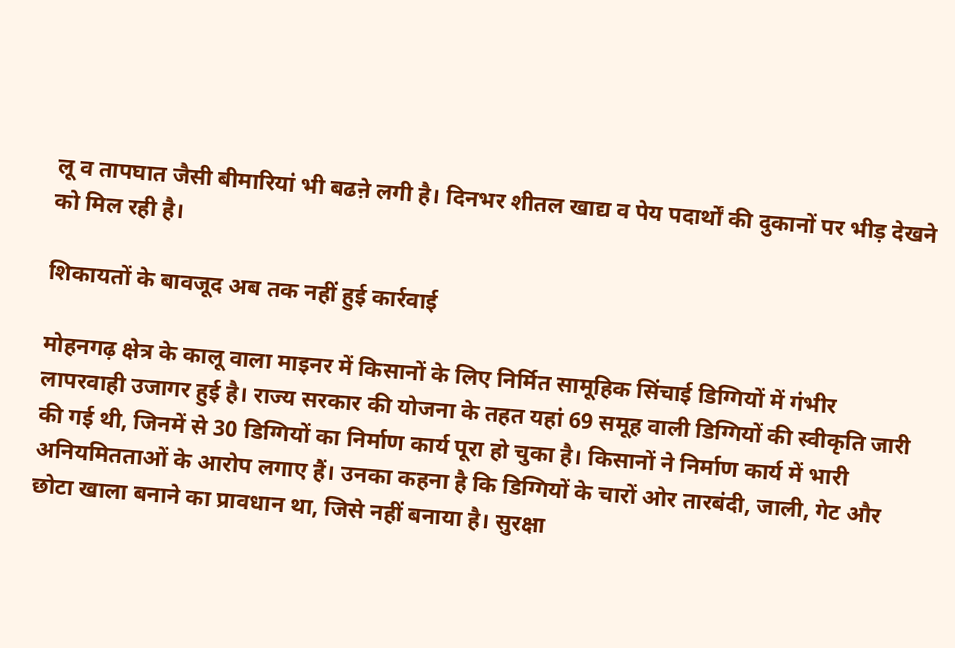लू व तापघात जैसी बीमारियां भी बढऩे लगी है। दिनभर शीतल खाद्य व पेय पदार्थों की दुकानों पर भीड़ देखने को मिल रही है।

शिकायतों के बावजूद अब तक नहीं हुई कार्रवाई

मोहनगढ़ क्षेत्र के कालू वाला माइनर में किसानों के लिए निर्मित सामूहिक सिंचाई डिग्गियों में गंभीर लापरवाही उजागर हुई है। राज्य सरकार की योजना के तहत यहां 69 समूह वाली डिग्गियों की स्वीकृति जारी की गई थी, जिनमें से 30 डिग्गियों का निर्माण कार्य पूरा हो चुका है। किसानों ने निर्माण कार्य में भारी अनियमितताओं के आरोप लगाए हैं। उनका कहना है कि डिग्गियों के चारों ओर तारबंदी, जाली, गेट और छोटा खाला बनाने का प्रावधान था, जिसे नहीं बनाया है। सुरक्षा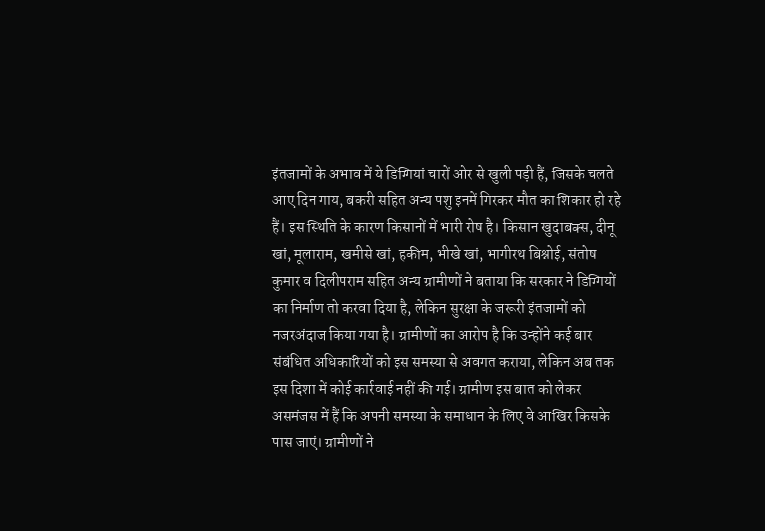इंतजामों के अभाव में ये डिग्गियां चारों ओर से खुली पड़ी हैं, जिसके चलते आए दिन गाय, बकरी सहित अन्य पशु इनमें गिरकर मौत का शिकार हो रहे हैं। इस स्थिति के कारण किसानों में भारी रोष है। किसान खुदाबक्स, दीनू खां, मूलाराम, खमीसे खां, हकीम, भीखे खां, भागीरथ बिश्नोई, संतोष कुमार व दिलीपराम सहित अन्य ग्रामीणों ने बताया कि सरकार ने डिग्गियों का निर्माण तो करवा दिया है, लेकिन सुरक्षा के जरूरी इंतजामों को नजरअंदाज किया गया है। ग्रामीणों का आरोप है कि उन्होंने कई बार संबंधित अधिकारियों को इस समस्या से अवगत कराया, लेकिन अब तक इस दिशा में कोई कार्रवाई नहीं की गई। ग्रामीण इस बात को लेकर असमंजस में हैं कि अपनी समस्या के समाधान के लिए वे आखिर किसके पास जाएं। ग्रामीणों ने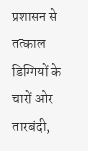प्रशासन से तत्काल डिग्गियों के चारों ओर तारबंदी,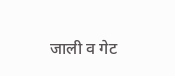जाली व गेट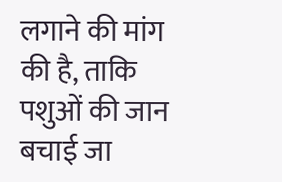लगाने की मांग की है, ताकि पशुओं की जान बचाई जा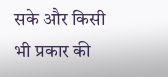सके और किसी भी प्रकार की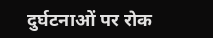दुर्घटनाओं पर रोक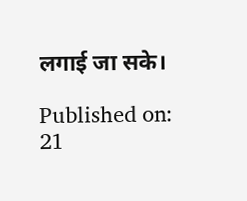लगाई जा सके।

Published on:
21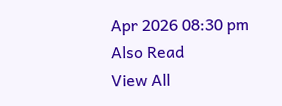Apr 2026 08:30 pm
Also Read
View All